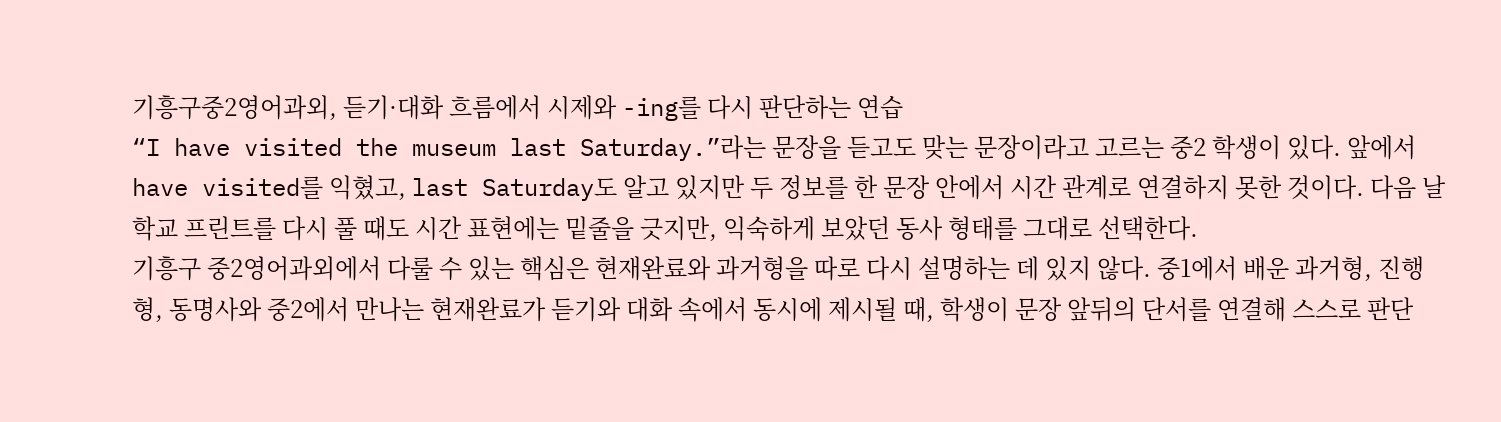기흥구중2영어과외, 듣기·대화 흐름에서 시제와 -ing를 다시 판단하는 연습
“I have visited the museum last Saturday.”라는 문장을 듣고도 맞는 문장이라고 고르는 중2 학생이 있다. 앞에서 have visited를 익혔고, last Saturday도 알고 있지만 두 정보를 한 문장 안에서 시간 관계로 연결하지 못한 것이다. 다음 날 학교 프린트를 다시 풀 때도 시간 표현에는 밑줄을 긋지만, 익숙하게 보았던 동사 형태를 그대로 선택한다.
기흥구 중2영어과외에서 다룰 수 있는 핵심은 현재완료와 과거형을 따로 다시 설명하는 데 있지 않다. 중1에서 배운 과거형, 진행형, 동명사와 중2에서 만나는 현재완료가 듣기와 대화 속에서 동시에 제시될 때, 학생이 문장 앞뒤의 단서를 연결해 스스로 판단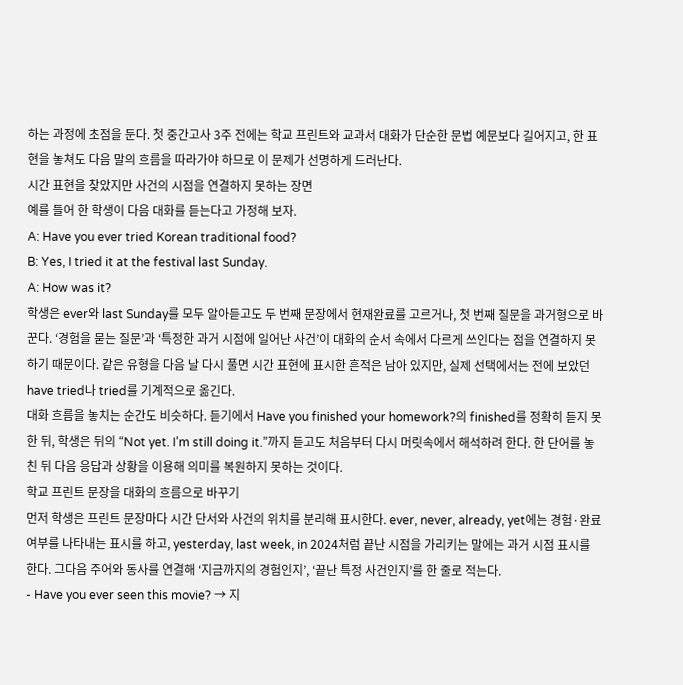하는 과정에 초점을 둔다. 첫 중간고사 3주 전에는 학교 프린트와 교과서 대화가 단순한 문법 예문보다 길어지고, 한 표현을 놓쳐도 다음 말의 흐름을 따라가야 하므로 이 문제가 선명하게 드러난다.
시간 표현을 찾았지만 사건의 시점을 연결하지 못하는 장면
예를 들어 한 학생이 다음 대화를 듣는다고 가정해 보자.
A: Have you ever tried Korean traditional food?
B: Yes, I tried it at the festival last Sunday.
A: How was it?
학생은 ever와 last Sunday를 모두 알아듣고도 두 번째 문장에서 현재완료를 고르거나, 첫 번째 질문을 과거형으로 바꾼다. ‘경험을 묻는 질문’과 ‘특정한 과거 시점에 일어난 사건’이 대화의 순서 속에서 다르게 쓰인다는 점을 연결하지 못하기 때문이다. 같은 유형을 다음 날 다시 풀면 시간 표현에 표시한 흔적은 남아 있지만, 실제 선택에서는 전에 보았던 have tried나 tried를 기계적으로 옮긴다.
대화 흐름을 놓치는 순간도 비슷하다. 듣기에서 Have you finished your homework?의 finished를 정확히 듣지 못한 뒤, 학생은 뒤의 “Not yet. I’m still doing it.”까지 듣고도 처음부터 다시 머릿속에서 해석하려 한다. 한 단어를 놓친 뒤 다음 응답과 상황을 이용해 의미를 복원하지 못하는 것이다.
학교 프린트 문장을 대화의 흐름으로 바꾸기
먼저 학생은 프린트 문장마다 시간 단서와 사건의 위치를 분리해 표시한다. ever, never, already, yet에는 경험·완료 여부를 나타내는 표시를 하고, yesterday, last week, in 2024처럼 끝난 시점을 가리키는 말에는 과거 시점 표시를 한다. 그다음 주어와 동사를 연결해 ‘지금까지의 경험인지’, ‘끝난 특정 사건인지’를 한 줄로 적는다.
- Have you ever seen this movie? → 지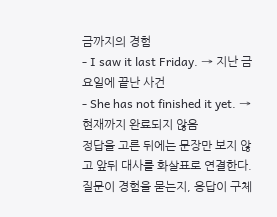금까지의 경험
- I saw it last Friday. → 지난 금요일에 끝난 사건
- She has not finished it yet. → 현재까지 완료되지 않음
정답을 고른 뒤에는 문장만 보지 않고 앞뒤 대사를 화살표로 연결한다. 질문이 경험을 묻는지, 응답이 구체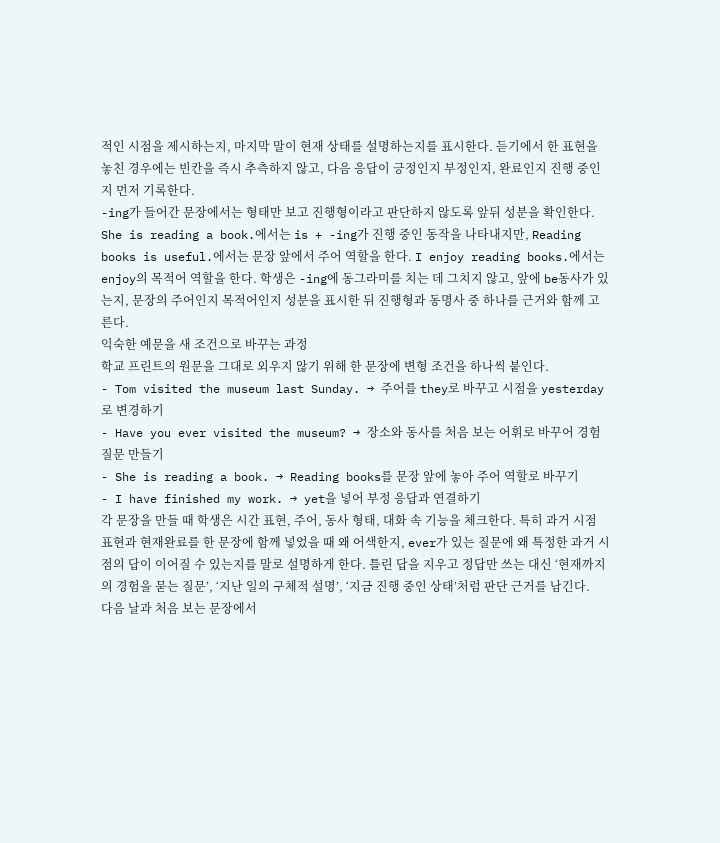적인 시점을 제시하는지, 마지막 말이 현재 상태를 설명하는지를 표시한다. 듣기에서 한 표현을 놓친 경우에는 빈칸을 즉시 추측하지 않고, 다음 응답이 긍정인지 부정인지, 완료인지 진행 중인지 먼저 기록한다.
-ing가 들어간 문장에서는 형태만 보고 진행형이라고 판단하지 않도록 앞뒤 성분을 확인한다. She is reading a book.에서는 is + -ing가 진행 중인 동작을 나타내지만, Reading books is useful.에서는 문장 앞에서 주어 역할을 한다. I enjoy reading books.에서는 enjoy의 목적어 역할을 한다. 학생은 -ing에 동그라미를 치는 데 그치지 않고, 앞에 be동사가 있는지, 문장의 주어인지 목적어인지 성분을 표시한 뒤 진행형과 동명사 중 하나를 근거와 함께 고른다.
익숙한 예문을 새 조건으로 바꾸는 과정
학교 프린트의 원문을 그대로 외우지 않기 위해 한 문장에 변형 조건을 하나씩 붙인다.
- Tom visited the museum last Sunday. → 주어를 they로 바꾸고 시점을 yesterday로 변경하기
- Have you ever visited the museum? → 장소와 동사를 처음 보는 어휘로 바꾸어 경험 질문 만들기
- She is reading a book. → Reading books를 문장 앞에 놓아 주어 역할로 바꾸기
- I have finished my work. → yet을 넣어 부정 응답과 연결하기
각 문장을 만들 때 학생은 시간 표현, 주어, 동사 형태, 대화 속 기능을 체크한다. 특히 과거 시점 표현과 현재완료를 한 문장에 함께 넣었을 때 왜 어색한지, ever가 있는 질문에 왜 특정한 과거 시점의 답이 이어질 수 있는지를 말로 설명하게 한다. 틀린 답을 지우고 정답만 쓰는 대신 ‘현재까지의 경험을 묻는 질문’, ‘지난 일의 구체적 설명’, ‘지금 진행 중인 상태’처럼 판단 근거를 남긴다.
다음 날과 처음 보는 문장에서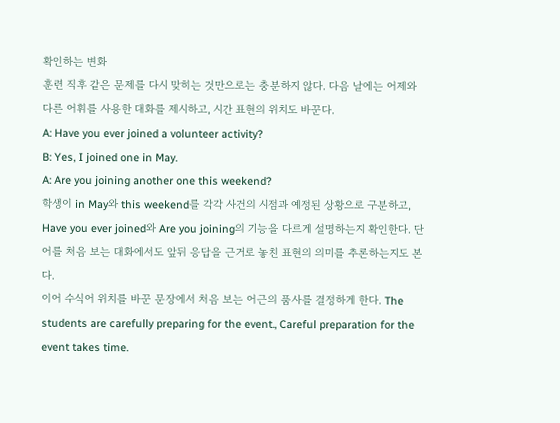확인하는 변화
훈련 직후 같은 문제를 다시 맞히는 것만으로는 충분하지 않다. 다음 날에는 어제와 다른 어휘를 사용한 대화를 제시하고, 시간 표현의 위치도 바꾼다.
A: Have you ever joined a volunteer activity?
B: Yes, I joined one in May.
A: Are you joining another one this weekend?
학생이 in May와 this weekend를 각각 사건의 시점과 예정된 상황으로 구분하고, Have you ever joined와 Are you joining의 기능을 다르게 설명하는지 확인한다. 단어를 처음 보는 대화에서도 앞뒤 응답을 근거로 놓친 표현의 의미를 추론하는지도 본다.
이어 수식어 위치를 바꾼 문장에서 처음 보는 어근의 품사를 결정하게 한다. The students are carefully preparing for the event., Careful preparation for the event takes time.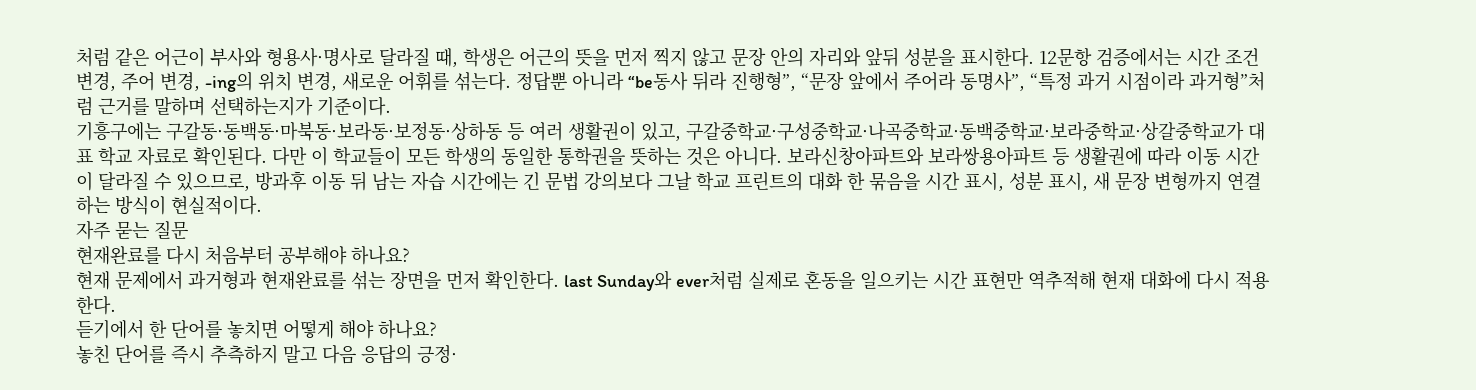처럼 같은 어근이 부사와 형용사·명사로 달라질 때, 학생은 어근의 뜻을 먼저 찍지 않고 문장 안의 자리와 앞뒤 성분을 표시한다. 12문항 검증에서는 시간 조건 변경, 주어 변경, -ing의 위치 변경, 새로운 어휘를 섞는다. 정답뿐 아니라 “be동사 뒤라 진행형”, “문장 앞에서 주어라 동명사”, “특정 과거 시점이라 과거형”처럼 근거를 말하며 선택하는지가 기준이다.
기흥구에는 구갈동·동백동·마북동·보라동·보정동·상하동 등 여러 생활권이 있고, 구갈중학교·구성중학교·나곡중학교·동백중학교·보라중학교·상갈중학교가 대표 학교 자료로 확인된다. 다만 이 학교들이 모든 학생의 동일한 통학권을 뜻하는 것은 아니다. 보라신창아파트와 보라쌍용아파트 등 생활권에 따라 이동 시간이 달라질 수 있으므로, 방과후 이동 뒤 남는 자습 시간에는 긴 문법 강의보다 그날 학교 프린트의 대화 한 묶음을 시간 표시, 성분 표시, 새 문장 변형까지 연결하는 방식이 현실적이다.
자주 묻는 질문
현재완료를 다시 처음부터 공부해야 하나요?
현재 문제에서 과거형과 현재완료를 섞는 장면을 먼저 확인한다. last Sunday와 ever처럼 실제로 혼동을 일으키는 시간 표현만 역추적해 현재 대화에 다시 적용한다.
듣기에서 한 단어를 놓치면 어떻게 해야 하나요?
놓친 단어를 즉시 추측하지 말고 다음 응답의 긍정·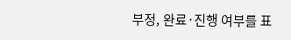부정, 완료·진행 여부를 표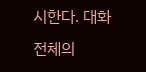시한다. 대화 전체의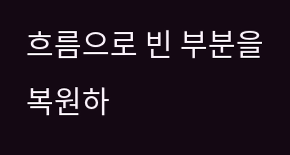흐름으로 빈 부분을 복원하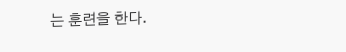는 훈련을 한다.